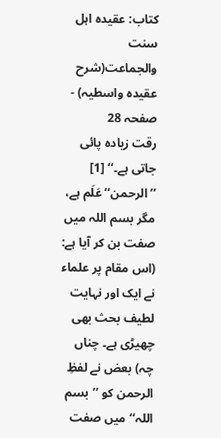کتاب: عقیدہ اہل سنت والجماعت(شرح عقیدہ واسطیہ) - صفحہ 28
رقت زیادہ پائی جاتی ہے۔‘‘ [1]
’’الرحمن‘‘ عَلَم ہے، مگر بسم اللہ میں صفت بن کر آیا ہے:
(اس مقام پر علماء نے ایک اور نہایت لطیف بحث بھی چھیڑی ہے۔ چناں چہ) بعض نے لفظِ الرحمن کو ’’بسم اللہ‘‘ میں صفت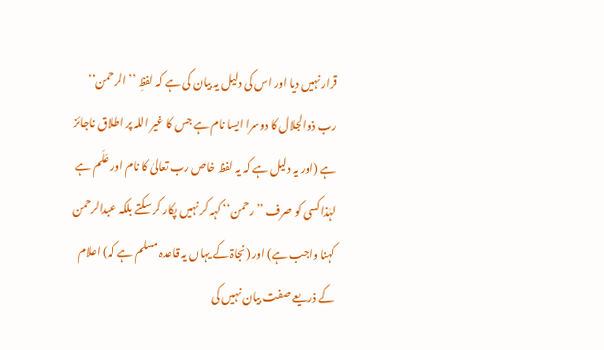قرار نہیں دیا اور اس کی دلیل یہ بیان کی ہے کہ لفظِ ’’الرحمن‘‘ رب ذوالجلال کا دوسرا ایسا نام ہے جس کا غیر اللہ پر اطلاق ناجائز ہے (اور یہ دلیل ہے کہ یہ لفظ خاص رب تعالیٰ کا نام اور عَلَم ہے لہٰذا کسی کو صرف ’’رحمن‘‘ کہہ کر نہیں پکار کر سکتے بلکہ عبدالرحمن کہنا واجب ہے) اور (نجاۃ کے یہاں یہ قاعدہ مسلم ہے کہ) اعلام کے ذریعے صفت بیان نہیں کی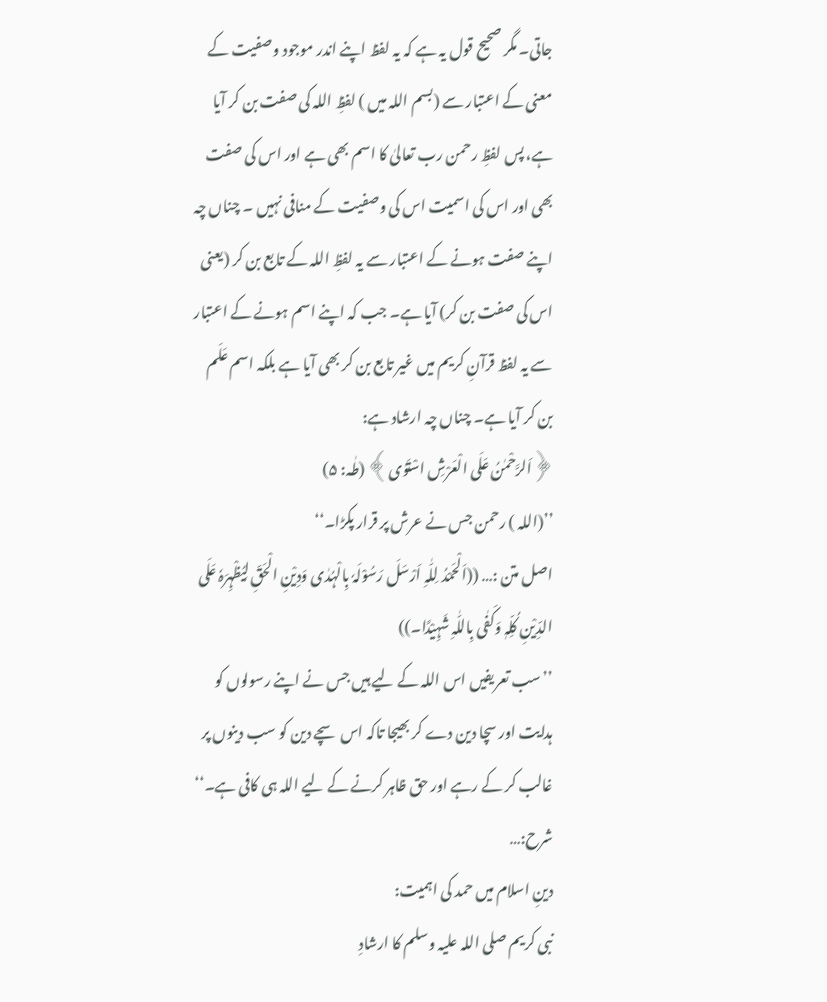جاتی۔ مگر صحیح قول یہ ہے کہ یہ لفظ اپنے اندر موجود وصفیت کے معنی کے اعتبار سے (بسم اللہ میں ) لفظِ اللہ کی صفت بن کر آیا ہے، پس لفظِ رحمن رب تعالیٰ کا اسم بھی ہے اور اس کی صفت بھی اور اس کی اسمیت اس کی وصفیت کے منافی نہیں ۔ چناں چہ اپنے صفت ہونے کے اعتبار سے یہ لفظِ اللہ کے تابع بن کر (یعنی اس کی صفت بن کر) آیا ہے۔ جب کہ اپنے اسم ہونے کے اعتبار سے یہ لفظ قرآنِ کریم میں غیر تابع بن کر بھی آیا ہے بلکہ اسم عَلَم بن کر آیا ہے۔ چناں چہ ارشاد ہے:
﴿اَلرَّحْمٰنُ عَلَی الْعَرْشِ اسْتَوٰی﴾ (طٰہ: ۵)
’’(اللہ ) رحمن جس نے عرش پر قرار پکڑا۔‘‘
اصل متن :… ((اَلْحَمْدُ لِلّٰہِ اَرْسَلَ رَسُوْلَہٗ بِالْہُدٰی وَدِیْنِ الْحَقِّ لِیُظْہِرَہٗ عَلَی الدِّیْنِ کُلِّہٖ وَکَفٰی بِاللّٰہِ شَہِیْدًا۔))
’’سب تعریفیں اس اللہ کے لیے ہیں جس نے اپنے رسولوں کو ہدایت اور سچا دین دے کر بھیجا تاکہ اس سچے دین کو سب دینوں پر غالب کر کے رہے اور حق ظاہر کرنے کے لیے اللہ ہی کافی ہے۔‘‘
شرح:…
دینِ اسلام میں حمد کی اہمیت:
نبی کریم صلی اللہ علیہ وسلم کا ارشادِ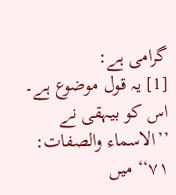گرامی ہے:
[1] یہ قول موضوع ہے۔ اس کو بیہقی نے ’’الاسماء والصفات: ۷۱‘‘ میں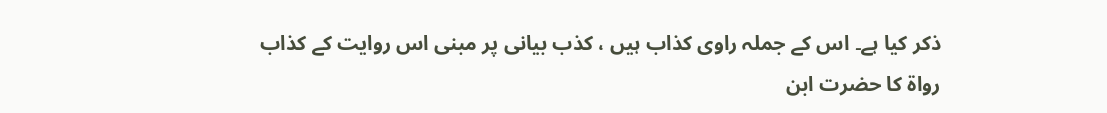ذکر کیا ہے۔ اس کے جملہ راوی کذاب ہیں ، کذب بیانی پر مبنی اس روایت کے کذاب رواۃ کا حضرت ابن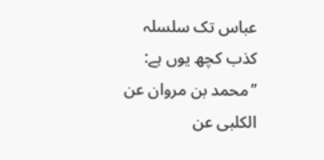عباس تک سلسلہ کذب کچھ یوں ہے: ’’محمد بن مروان عن الکلبی عن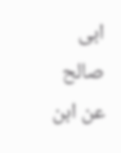ابی صالح عن ابن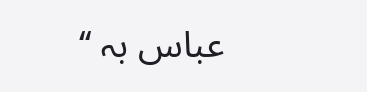عباس بہ ‘‘